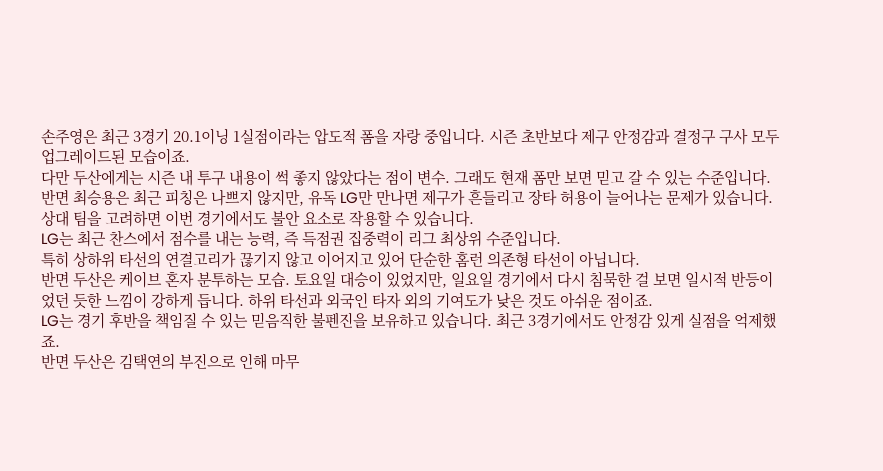손주영은 최근 3경기 20.1이닝 1실점이라는 압도적 폼을 자랑 중입니다. 시즌 초반보다 제구 안정감과 결정구 구사 모두 업그레이드된 모습이죠.
다만 두산에게는 시즌 내 투구 내용이 썩 좋지 않았다는 점이 변수. 그래도 현재 폼만 보면 믿고 갈 수 있는 수준입니다.
반면 최승용은 최근 피칭은 나쁘지 않지만, 유독 LG만 만나면 제구가 흔들리고 장타 허용이 늘어나는 문제가 있습니다. 상대 팀을 고려하면 이번 경기에서도 불안 요소로 작용할 수 있습니다.
LG는 최근 찬스에서 점수를 내는 능력, 즉 득점권 집중력이 리그 최상위 수준입니다.
특히 상하위 타선의 연결고리가 끊기지 않고 이어지고 있어 단순한 홈런 의존형 타선이 아닙니다.
반면 두산은 케이브 혼자 분투하는 모습. 토요일 대승이 있었지만, 일요일 경기에서 다시 침묵한 걸 보면 일시적 반등이었던 듯한 느낌이 강하게 듭니다. 하위 타선과 외국인 타자 외의 기여도가 낮은 것도 아쉬운 점이죠.
LG는 경기 후반을 책임질 수 있는 믿음직한 불펜진을 보유하고 있습니다. 최근 3경기에서도 안정감 있게 실점을 억제했죠.
반면 두산은 김택연의 부진으로 인해 마무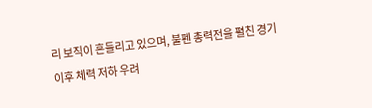리 보직이 흔들리고 있으며, 불펜 총력전을 펼친 경기 이후 체력 저하 우려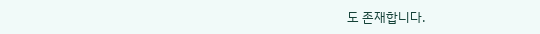도 존재합니다.